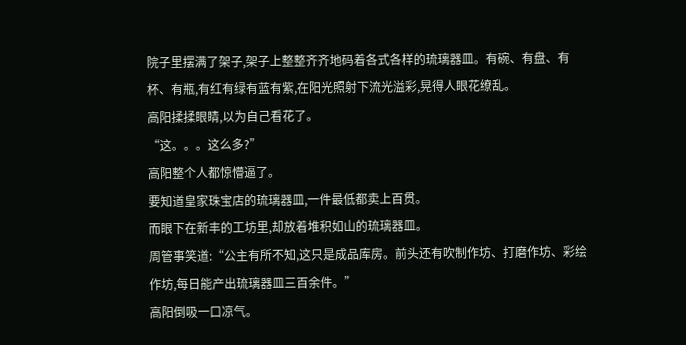院子里摆满了架子,架子上整整齐齐地码着各式各样的琉璃器皿。有碗、有盘、有杯、有瓶,有红有绿有蓝有紫,在阳光照射下流光溢彩,晃得人眼花缭乱。
高阳揉揉眼睛,以为自己看花了。
“这。。。这么多?”
高阳整个人都惊懵逼了。
要知道皇家珠宝店的琉璃器皿,一件最低都卖上百贯。
而眼下在新丰的工坊里,却放着堆积如山的琉璃器皿。
周管事笑道:“公主有所不知,这只是成品库房。前头还有吹制作坊、打磨作坊、彩绘作坊,每日能产出琉璃器皿三百余件。”
高阳倒吸一口凉气。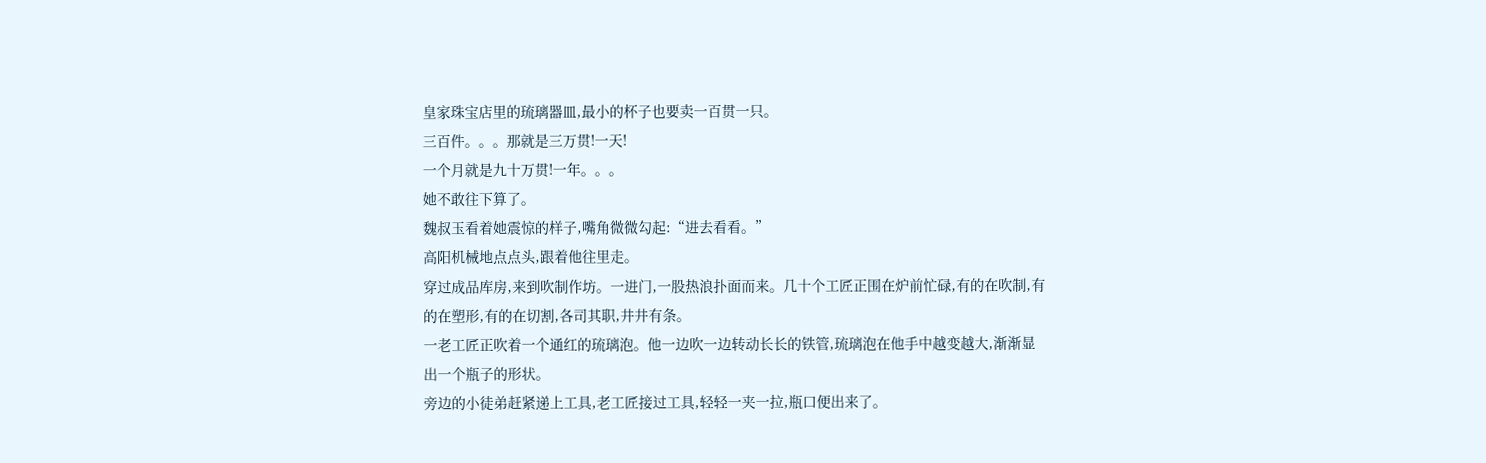皇家珠宝店里的琉璃器皿,最小的杯子也要卖一百贯一只。
三百件。。。那就是三万贯!一天!
一个月就是九十万贯!一年。。。
她不敢往下算了。
魏叔玉看着她震惊的样子,嘴角微微勾起:“进去看看。”
高阳机械地点点头,跟着他往里走。
穿过成品库房,来到吹制作坊。一进门,一股热浪扑面而来。几十个工匠正围在炉前忙碌,有的在吹制,有的在塑形,有的在切割,各司其职,井井有条。
一老工匠正吹着一个通红的琉璃泡。他一边吹一边转动长长的铁管,琉璃泡在他手中越变越大,渐渐显出一个瓶子的形状。
旁边的小徒弟赶紧递上工具,老工匠接过工具,轻轻一夹一拉,瓶口便出来了。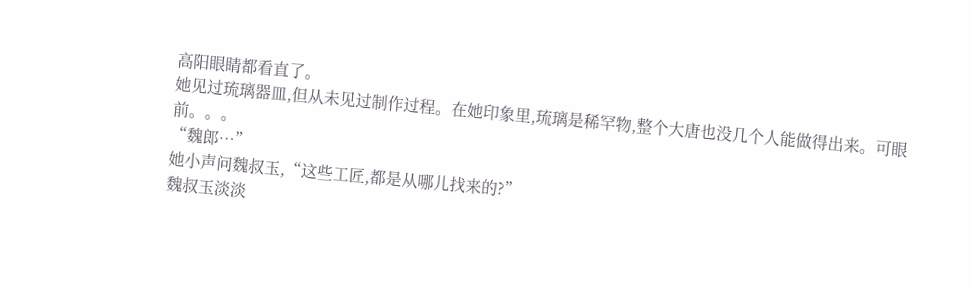高阳眼睛都看直了。
她见过琉璃器皿,但从未见过制作过程。在她印象里,琉璃是稀罕物,整个大唐也没几个人能做得出来。可眼前。。。
“魏郎…”
她小声问魏叔玉,“这些工匠,都是从哪儿找来的?”
魏叔玉淡淡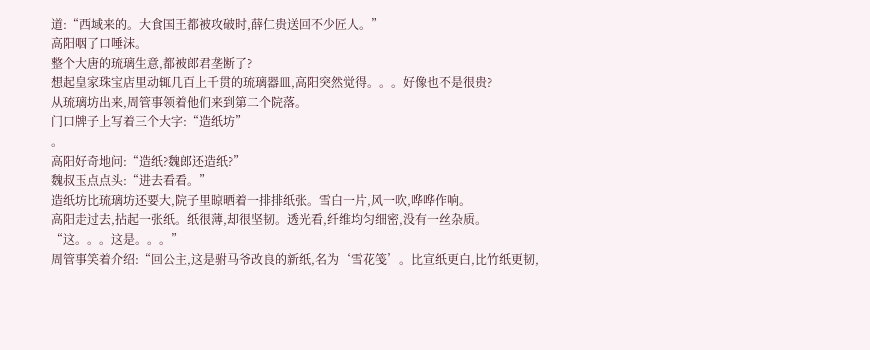道:“西域来的。大食国王都被攻破时,薛仁贵送回不少匠人。”
高阳咽了口唾沫。
整个大唐的琉璃生意,都被郎君垄断了?
想起皇家珠宝店里动辄几百上千贯的琉璃器皿,高阳突然觉得。。。好像也不是很贵?
从琉璃坊出来,周管事领着他们来到第二个院落。
门口牌子上写着三个大字:“造纸坊”
。
高阳好奇地问:“造纸?魏郎还造纸?”
魏叔玉点点头:“进去看看。”
造纸坊比琉璃坊还要大,院子里晾晒着一排排纸张。雪白一片,风一吹,哗哗作响。
高阳走过去,拈起一张纸。纸很薄,却很坚韧。透光看,纤维均匀细密,没有一丝杂质。
“这。。。这是。。。”
周管事笑着介绍:“回公主,这是驸马爷改良的新纸,名为‘雪花笺’。比宣纸更白,比竹纸更韧,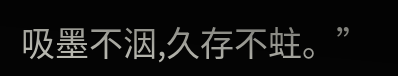吸墨不洇,久存不蛀。”